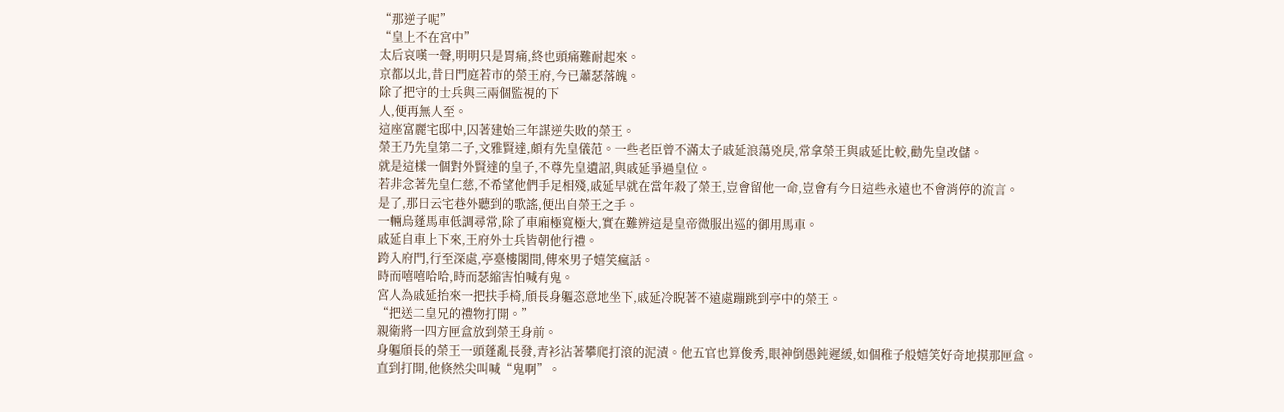“那逆子呢”
“皇上不在宮中”
太后哀嘆一聲,明明只是胃痛,終也頭痛難耐起來。
京都以北,昔日門庭若市的榮王府,今已蕭瑟落魄。
除了把守的士兵與三兩個監視的下
人,便再無人至。
這座富麗宅邸中,囚著建始三年謀逆失敗的榮王。
榮王乃先皇第二子,文雅賢達,頗有先皇儀范。一些老臣曾不滿太子戚延浪蕩兇戾,常拿榮王與戚延比較,勸先皇改儲。
就是這樣一個對外賢達的皇子,不尊先皇遺詔,與戚延爭過皇位。
若非念著先皇仁慈,不希望他們手足相殘,戚延早就在當年殺了榮王,豈會留他一命,豈會有今日這些永遠也不會消停的流言。
是了,那日云宅巷外聽到的歌謠,便出自榮王之手。
一輛烏蓬馬車低調尋常,除了車廂極寬極大,實在難辨這是皇帝微服出巡的御用馬車。
戚延自車上下來,王府外士兵皆朝他行禮。
跨入府門,行至深處,亭臺樓閣間,傳來男子嬉笑瘋話。
時而嘻嘻哈哈,時而瑟縮害怕喊有鬼。
宮人為戚延抬來一把扶手椅,頎長身軀恣意地坐下,戚延冷睨著不遠處蹦跳到亭中的榮王。
“把送二皇兄的禮物打開。”
親衛將一四方匣盒放到榮王身前。
身軀頎長的榮王一頭蓬亂長發,青衫沾著攀爬打滾的泥漬。他五官也算俊秀,眼神倒愚鈍遲緩,如個稚子般嬉笑好奇地摸那匣盒。
直到打開,他倏然尖叫喊“鬼啊”。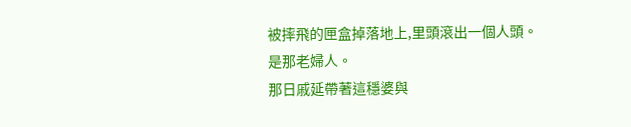被摔飛的匣盒掉落地上,里頭滾出一個人頭。
是那老婦人。
那日戚延帶著這穩婆與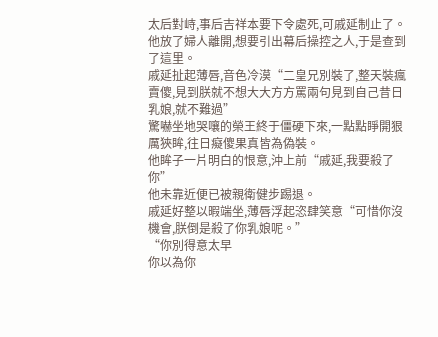太后對峙,事后吉祥本要下令處死,可戚延制止了。
他放了婦人離開,想要引出幕后操控之人,于是查到了這里。
戚延扯起薄唇,音色冷漠“二皇兄別裝了,整天裝瘋賣傻,見到朕就不想大大方方罵兩句見到自己昔日乳娘,就不難過”
驚嚇坐地哭嚷的榮王終于僵硬下來,一點點睜開狠厲狹眸,往日癡傻果真皆為偽裝。
他眸子一片明白的恨意,沖上前“戚延,我要殺了你”
他未靠近便已被親衛健步踢退。
戚延好整以暇端坐,薄唇浮起恣肆笑意“可惜你沒機會,朕倒是殺了你乳娘呢。”
“你別得意太早
你以為你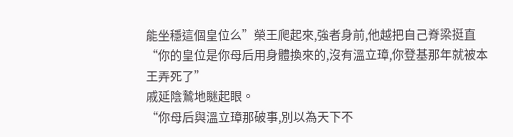能坐穩這個皇位么”榮王爬起來,強者身前,他越把自己脊梁挺直“你的皇位是你母后用身體換來的,沒有溫立璋,你登基那年就被本王弄死了”
戚延陰鷙地瞇起眼。
“你母后與溫立璋那破事,別以為天下不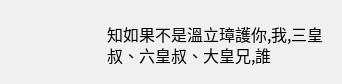知如果不是溫立璋護你,我,三皇叔、六皇叔、大皇兄,誰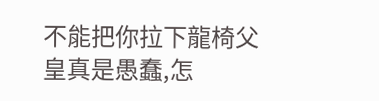不能把你拉下龍椅父皇真是愚蠢,怎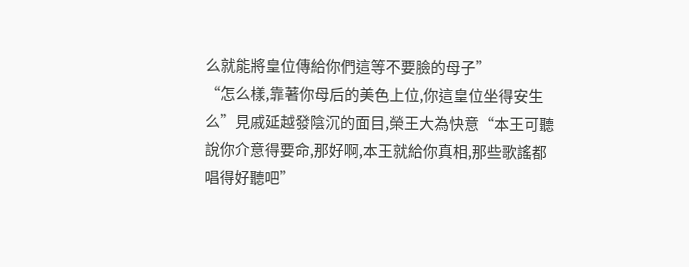么就能將皇位傳給你們這等不要臉的母子”
“怎么樣,靠著你母后的美色上位,你這皇位坐得安生么”見戚延越發陰沉的面目,榮王大為快意“本王可聽說你介意得要命,那好啊,本王就給你真相,那些歌謠都唱得好聽吧”